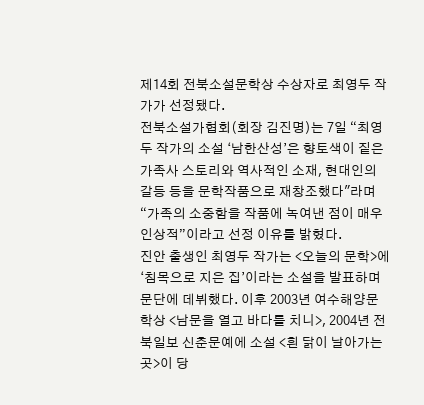제14회 전북소설문학상 수상자로 최영두 작가가 선정됐다.
전북소설가협회(회장 김진명)는 7일 “최영두 작가의 소설 ‘남한산성’은 향토색이 짙은 가족사 스토리와 역사적인 소재, 현대인의 갈등 등을 문학작품으로 재창조했다"라며 “가족의 소중함을 작품에 녹여낸 점이 매우 인상적”이라고 선정 이유를 밝혔다.
진안 출생인 최영두 작가는 <오늘의 문학>에 ‘침목으로 지은 집’이라는 소설을 발표하며 문단에 데뷔했다. 이후 2003년 여수해양문학상 <남문을 열고 바다를 치니>, 2004년 전북일보 신춘문예에 소설 <흰 닭이 날아가는 곳>이 당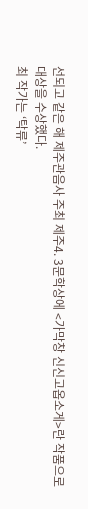선되고 같은 해 제주관음사 주최 제주4. 3문학상에 <가막창 신신고옵소게>란 작품으로 대상을 수상했다.
최 작가는 ‘탁류’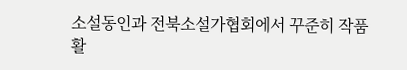소설동인과 전북소설가협회에서 꾸준히 작품활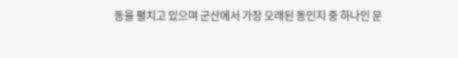동을 펼치고 있으며 군산에서 가장 오래된 동인지 중 하나인 문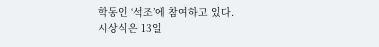학동인 ‘석조’에 참여하고 있다.
시상식은 13일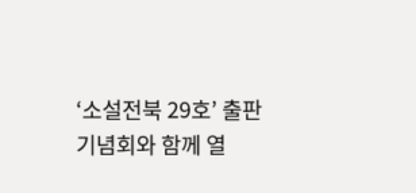‘소설전북 29호’ 출판기념회와 함께 열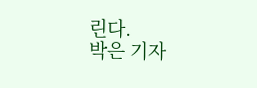린다.
박은 기자